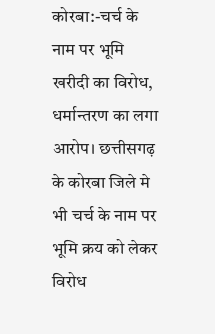कोरबा:-चर्च के नाम पर भूमि खरीदी का विरोध, धर्मान्तरण का लगा आरोप। छत्तीसगढ़ के कोरबा जिले मे भी चर्च के नाम पर भूमि क्रय को लेकर विरोध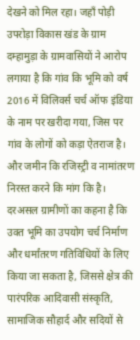देखने को मिल रहा। जहाँ पोड़ी उपरोड़ा विकास खंड के ग्राम दम्हामुड़ा के ग्रामवासियों ने आरोप लगाया है कि गांव कि भूमि को वर्ष 2016 में विलिवर्स चर्च ऑफ इंडिया के नाम पर खरीदा गया, जिस पर गांव के लोगों को कड़ा ऐतराज है। और जमीन कि रजिस्ट्री व नामांतरण निरस्त करने कि मांग कि है। दरअसल ग्रामीणों का कहना है कि उक्त भूमि का उपयोग चर्च निर्माण और धर्मांतरण गतिविधियों के लिए किया जा सकता है, जिससे क्षेत्र की पारंपरिक आदिवासी संस्कृति, सामाजिक सौहार्द और सदियों से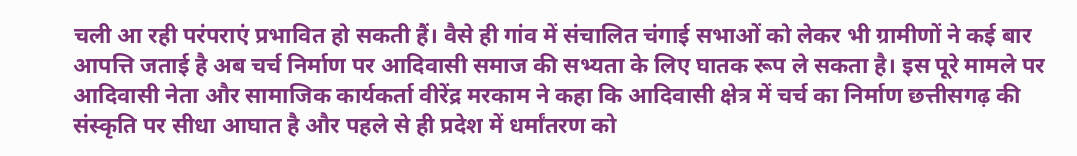चली आ रही परंपराएं प्रभावित हो सकती हैं। वैसे ही गांव में संचालित चंगाई सभाओं को लेकर भी ग्रामीणों ने कई बार आपत्ति जताई है अब चर्च निर्माण पर आदिवासी समाज की सभ्यता के लिए घातक रूप ले सकता है। इस पूरे मामले पर आदिवासी नेता और सामाजिक कार्यकर्ता वीरेंद्र मरकाम ने कहा कि आदिवासी क्षेत्र में चर्च का निर्माण छत्तीसगढ़ की संस्कृति पर सीधा आघात है और पहले से ही प्रदेश में धर्मांतरण को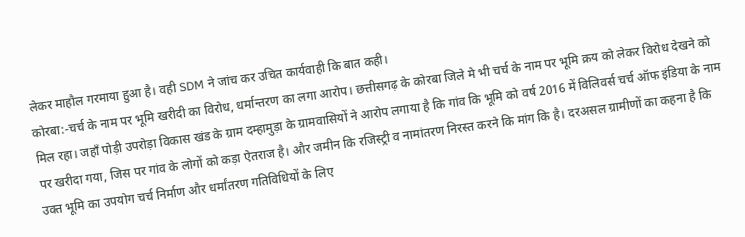लेकर माहौल गरमाया हुआ है। वही SDM ने जांच कर उचित कार्यवाही कि बात कही।
कोरबा:-चर्च के नाम पर भूमि खरीदी का विरोध, धर्मान्तरण का लगा आरोप। छत्तीसगढ़ के कोरबा जिले मे भी चर्च के नाम पर भूमि क्रय को लेकर विरोध देखने को मिल रहा। जहाँ पोड़ी उपरोड़ा विकास खंड के ग्राम दम्हामुड़ा के ग्रामवासियों ने आरोप लगाया है कि गांव कि भूमि को वर्ष 2016 में विलिवर्स चर्च ऑफ इंडिया के नाम पर खरीदा गया, जिस पर गांव के लोगों को कड़ा ऐतराज है। और जमीन कि रजिस्ट्री व नामांतरण निरस्त करने कि मांग कि है। दरअसल ग्रामीणों का कहना है कि उक्त भूमि का उपयोग चर्च निर्माण और धर्मांतरण गतिविधियों के लिए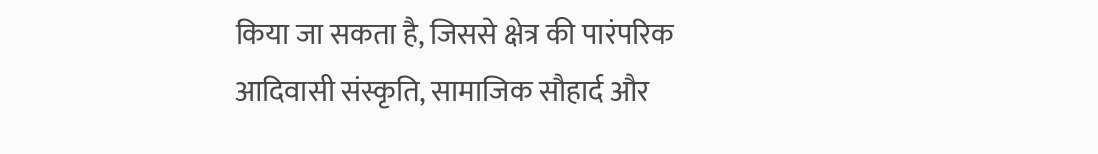किया जा सकता है, जिससे क्षेत्र की पारंपरिक आदिवासी संस्कृति, सामाजिक सौहार्द और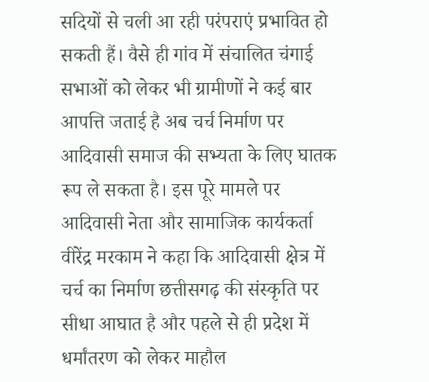सदियों से चली आ रही परंपराएं प्रभावित हो सकती हैं। वैसे ही गांव में संचालित चंगाई सभाओं को लेकर भी ग्रामीणों ने कई बार आपत्ति जताई है अब चर्च निर्माण पर आदिवासी समाज की सभ्यता के लिए घातक रूप ले सकता है। इस पूरे मामले पर आदिवासी नेता और सामाजिक कार्यकर्ता वीरेंद्र मरकाम ने कहा कि आदिवासी क्षेत्र में चर्च का निर्माण छत्तीसगढ़ की संस्कृति पर सीधा आघात है और पहले से ही प्रदेश में धर्मांतरण को लेकर माहौल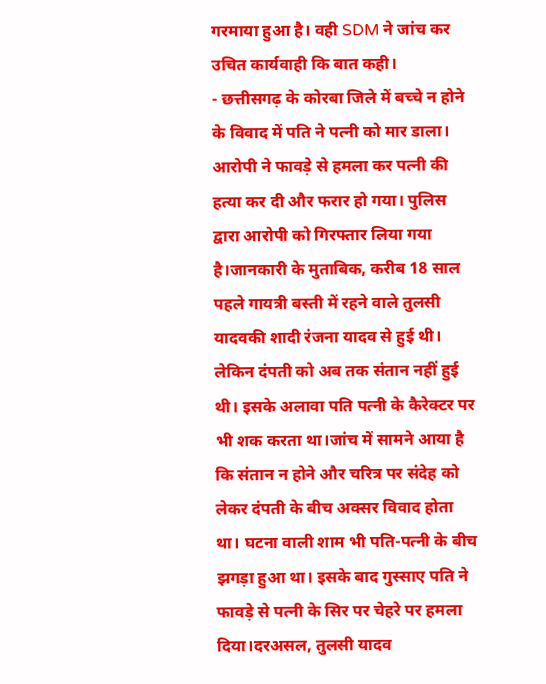गरमाया हुआ है। वही SDM ने जांच कर उचित कार्यवाही कि बात कही।
- छत्तीसगढ़ के कोरबा जिले में बच्चे न होने के विवाद में पति ने पत्नी को मार डाला। आरोपी ने फावड़े से हमला कर पत्नी की हत्या कर दी और फरार हो गया। पुलिस द्वारा आरोपी को गिरफ्तार लिया गया है।जानकारी के मुताबिक, करीब 18 साल पहले गायत्री बस्ती में रहने वाले तुलसी यादवकी शादी रंजना यादव से हुई थी। लेकिन दंपती को अब तक संतान नहीं हुई थी। इसके अलावा पति पत्नी के कैरेक्टर पर भी शक करता था।जांच में सामने आया है कि संतान न होने और चरित्र पर संदेह को लेकर दंपती के बीच अक्सर विवाद होता था। घटना वाली शाम भी पति-पत्नी के बीच झगड़ा हुआ था। इसके बाद गुस्साए पति ने फावड़े से पत्नी के सिर पर चेहरे पर हमला दिया।दरअसल, तुलसी यादव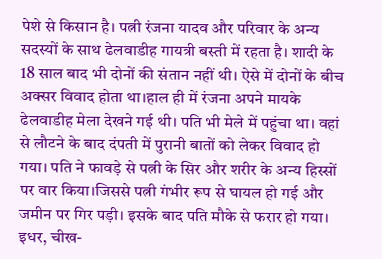पेशे से किसान है। पत्नी रंजना यादव और परिवार के अन्य सदस्यों के साथ ढेलवाडीह गायत्री बस्ती में रहता है। शादी के 18 साल बाद भी दोनों की संतान नहीं थी। ऐसे में दोनों के बीच अक्सर विवाद होता था।हाल ही में रंजना अपने मायके ढेलवाडीह मेला देखने गई थी। पति भी मेले में पहुंचा था। वहां से लौटने के बाद दंपती में पुरानी बातों को लेकर विवाद हो गया। पति ने फावड़े से पत्नी के सिर और शरीर के अन्य हिस्सों पर वार किया।जिससे पत्नी गंभीर रूप से घायल हो गई और जमीन पर गिर पड़ी। इसके बाद पति मौके से फरार हो गया। इधर, चीख-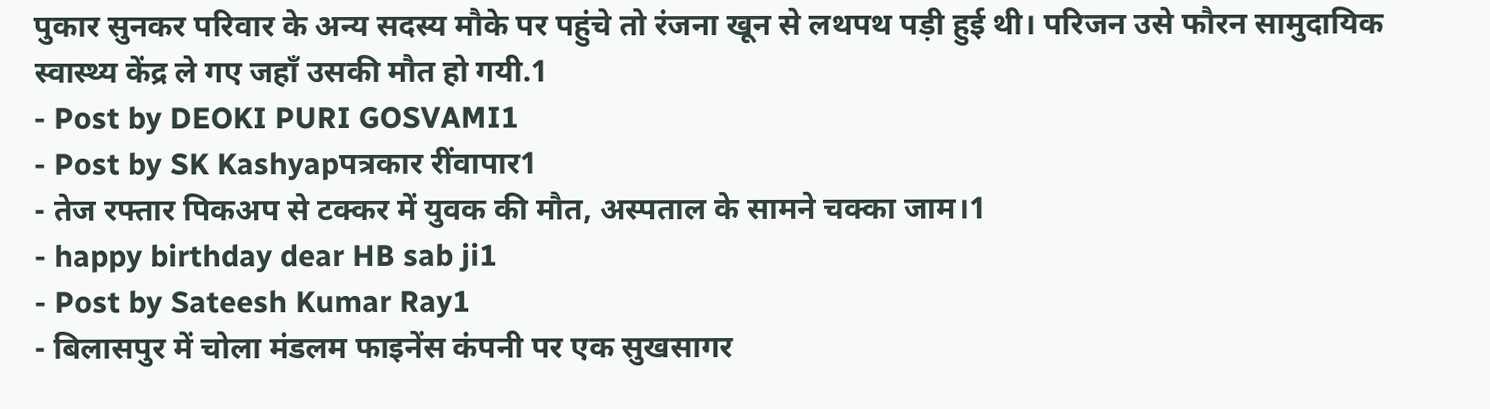पुकार सुनकर परिवार के अन्य सदस्य मौके पर पहुंचे तो रंजना खून से लथपथ पड़ी हुई थी। परिजन उसे फौरन सामुदायिक स्वास्थ्य केंद्र ले गए जहाँ उसकी मौत हो गयी.1
- Post by DEOKI PURI GOSVAMI1
- Post by SK Kashyapपत्रकार रींवापार1
- तेज रफ्तार पिकअप से टक्कर में युवक की मौत, अस्पताल के सामने चक्का जाम।1
- happy birthday dear HB sab ji1
- Post by Sateesh Kumar Ray1
- बिलासपुर में चोला मंडलम फाइनेंस कंपनी पर एक सुखसागर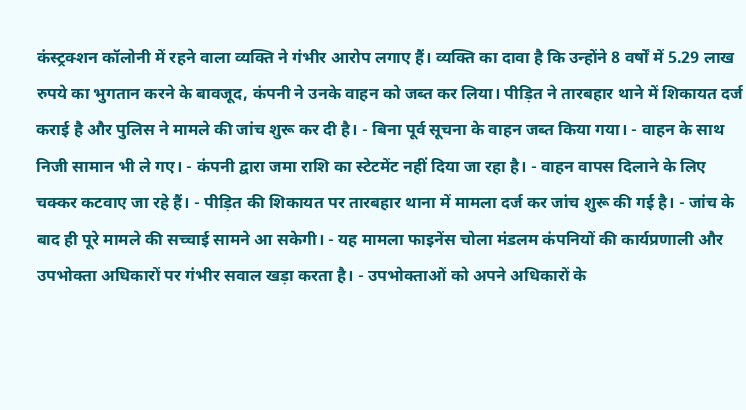कंस्ट्रक्शन कॉलोनी में रहने वाला व्यक्ति ने गंभीर आरोप लगाए हैं। व्यक्ति का दावा है कि उन्होंने 8 वर्षों में 5.29 लाख रुपये का भुगतान करने के बावजूद, कंपनी ने उनके वाहन को जब्त कर लिया। पीड़ित ने तारबहार थाने में शिकायत दर्ज कराई है और पुलिस ने मामले की जांच शुरू कर दी है। - बिना पूर्व सूचना के वाहन जब्त किया गया। - वाहन के साथ निजी सामान भी ले गए। - कंपनी द्वारा जमा राशि का स्टेटमेंट नहीं दिया जा रहा है। - वाहन वापस दिलाने के लिए चक्कर कटवाए जा रहे हैं। - पीड़ित की शिकायत पर तारबहार थाना में मामला दर्ज कर जांच शुरू की गई है। - जांच के बाद ही पूरे मामले की सच्चाई सामने आ सकेगी। - यह मामला फाइनेंस चोला मंडलम कंपनियों की कार्यप्रणाली और उपभोक्ता अधिकारों पर गंभीर सवाल खड़ा करता है। - उपभोक्ताओं को अपने अधिकारों के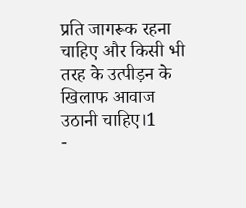प्रति जागरूक रहना चाहिए और किसी भी तरह के उत्पीड़न के खिलाफ आवाज उठानी चाहिए।1
-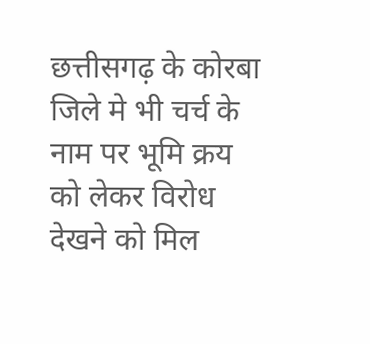छत्तीसगढ़ के कोरबा जिले मे भी चर्च के नाम पर भूमि क्रय को लेकर विरोध देखने को मिल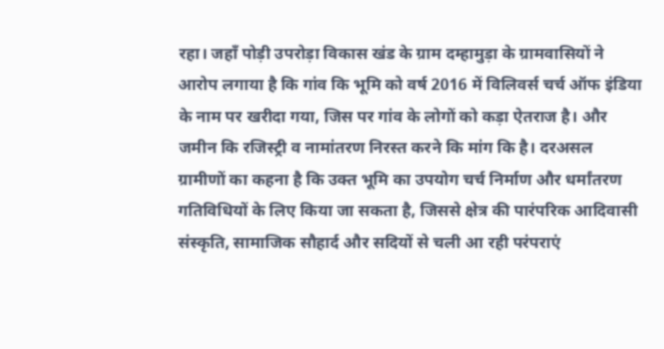रहा। जहाँ पोड़ी उपरोड़ा विकास खंड के ग्राम दम्हामुड़ा के ग्रामवासियों ने आरोप लगाया है कि गांव कि भूमि को वर्ष 2016 में विलिवर्स चर्च ऑफ इंडिया के नाम पर खरीदा गया, जिस पर गांव के लोगों को कड़ा ऐतराज है। और जमीन कि रजिस्ट्री व नामांतरण निरस्त करने कि मांग कि है। दरअसल ग्रामीणों का कहना है कि उक्त भूमि का उपयोग चर्च निर्माण और धर्मांतरण गतिविधियों के लिए किया जा सकता है, जिससे क्षेत्र की पारंपरिक आदिवासी संस्कृति, सामाजिक सौहार्द और सदियों से चली आ रही परंपराएं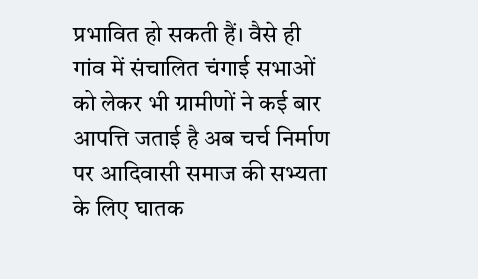प्रभावित हो सकती हैं। वैसे ही गांव में संचालित चंगाई सभाओं को लेकर भी ग्रामीणों ने कई बार आपत्ति जताई है अब चर्च निर्माण पर आदिवासी समाज की सभ्यता के लिए घातक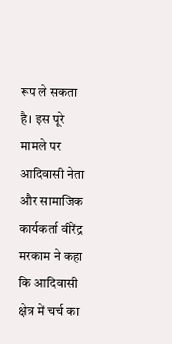रूप ले सकता है। इस पूरे मामले पर आदिवासी नेता और सामाजिक कार्यकर्ता वीरेंद्र मरकाम ने कहा कि आदिवासी क्षेत्र में चर्च का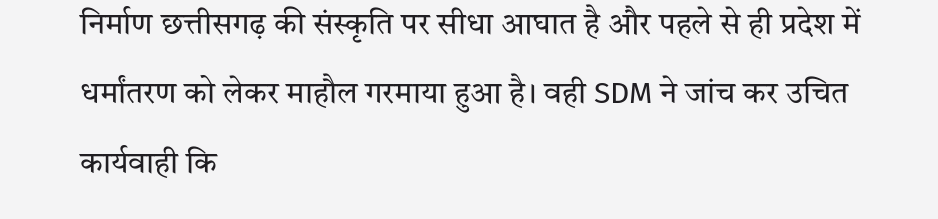निर्माण छत्तीसगढ़ की संस्कृति पर सीधा आघात है और पहले से ही प्रदेश में धर्मांतरण को लेकर माहौल गरमाया हुआ है। वही SDM ने जांच कर उचित कार्यवाही कि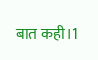बात कही।1